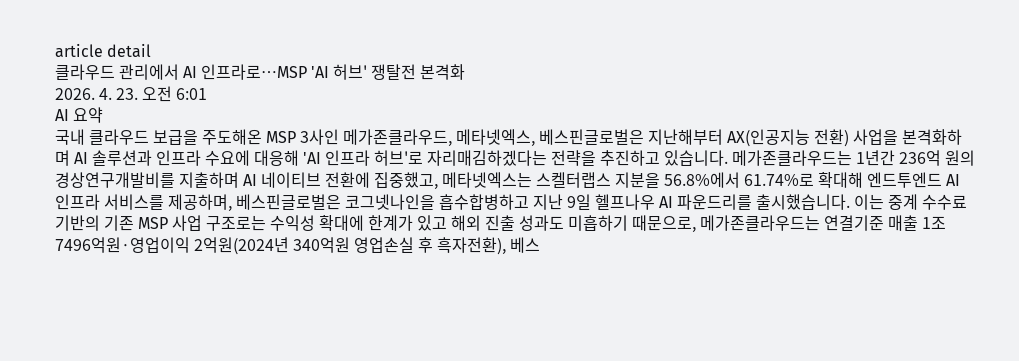article detail
클라우드 관리에서 AI 인프라로…MSP 'AI 허브' 쟁탈전 본격화
2026. 4. 23. 오전 6:01
AI 요약
국내 클라우드 보급을 주도해온 MSP 3사인 메가존클라우드, 메타넷엑스, 베스핀글로벌은 지난해부터 AX(인공지능 전환) 사업을 본격화하며 AI 솔루션과 인프라 수요에 대응해 'AI 인프라 허브'로 자리매김하겠다는 전략을 추진하고 있습니다. 메가존클라우드는 1년간 236억 원의 경상연구개발비를 지출하며 AI 네이티브 전환에 집중했고, 메타넷엑스는 스켈터랩스 지분을 56.8%에서 61.74%로 확대해 엔드투엔드 AI 인프라 서비스를 제공하며, 베스핀글로벌은 코그넷나인을 흡수합병하고 지난 9일 헬프나우 AI 파운드리를 출시했습니다. 이는 중계 수수료 기반의 기존 MSP 사업 구조로는 수익성 확대에 한계가 있고 해외 진출 성과도 미흡하기 때문으로, 메가존클라우드는 연결기준 매출 1조7496억원·영업이익 2억원(2024년 340억원 영업손실 후 흑자전환), 베스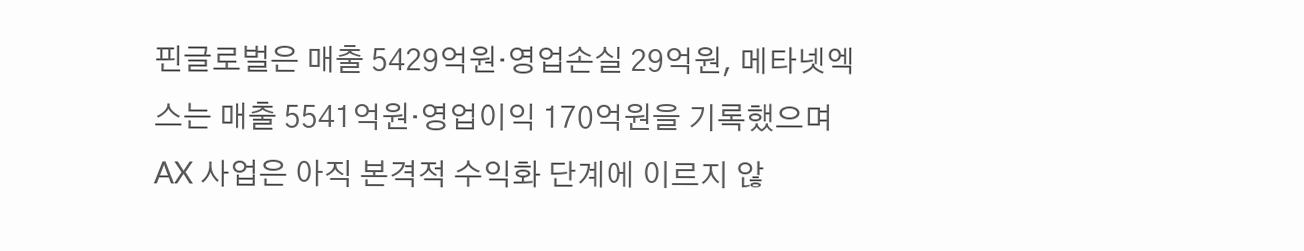핀글로벌은 매출 5429억원·영업손실 29억원, 메타넷엑스는 매출 5541억원·영업이익 170억원을 기록했으며 AX 사업은 아직 본격적 수익화 단계에 이르지 않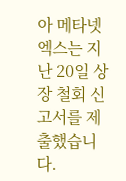아 메타넷엑스는 지난 20일 상장 철회 신고서를 제출했습니다.